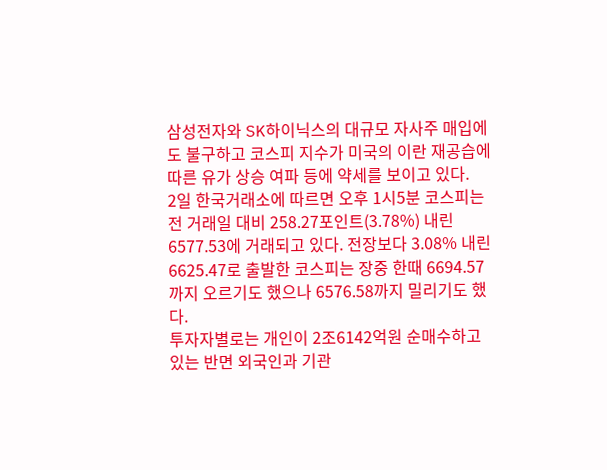삼성전자와 SK하이닉스의 대규모 자사주 매입에도 불구하고 코스피 지수가 미국의 이란 재공습에 따른 유가 상승 여파 등에 약세를 보이고 있다.
2일 한국거래소에 따르면 오후 1시5분 코스피는 전 거래일 대비 258.27포인트(3.78%) 내린 6577.53에 거래되고 있다. 전장보다 3.08% 내린 6625.47로 출발한 코스피는 장중 한때 6694.57까지 오르기도 했으나 6576.58까지 밀리기도 했다.
투자자별로는 개인이 2조6142억원 순매수하고 있는 반면 외국인과 기관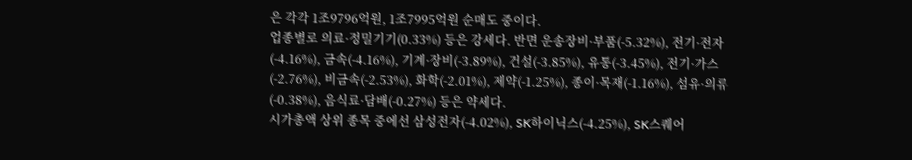은 각각 1조9796억원, 1조7995억원 순매도 중이다.
업종별로 의료·정밀기기(0.33%) 등은 강세다. 반면 운송장비·부품(-5.32%), 전기·전자(-4.16%), 금속(-4.16%), 기계·장비(-3.89%), 건설(-3.85%), 유통(-3.45%), 전기·가스(-2.76%), 비금속(-2.53%), 화학(-2.01%), 제약(-1.25%), 종이·목재(-1.16%), 섬유·의류(-0.38%), 음식료·담배(-0.27%) 등은 약세다.
시가총액 상위 종목 중에선 삼성전자(-4.02%), SK하이닉스(-4.25%), SK스퀘어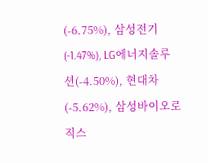(-6.75%), 삼성전기(-1.47%), LG에너지솔루션(-4.50%), 현대차(-5.62%), 삼성바이오로직스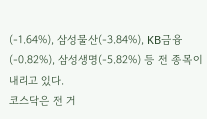(-1.64%), 삼성물산(-3.84%), KB금융(-0.82%), 삼성생명(-5.82%) 등 전 종목이 내리고 있다.
코스닥은 전 거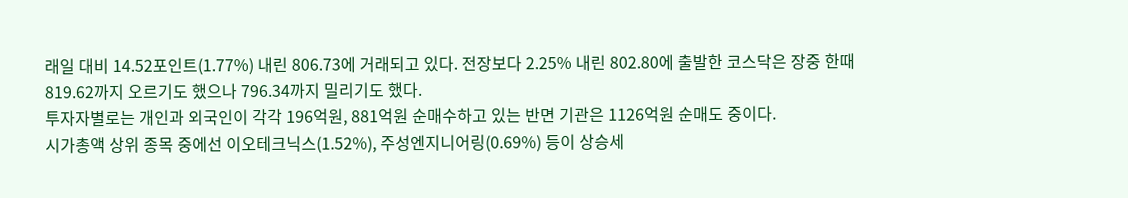래일 대비 14.52포인트(1.77%) 내린 806.73에 거래되고 있다. 전장보다 2.25% 내린 802.80에 출발한 코스닥은 장중 한때 819.62까지 오르기도 했으나 796.34까지 밀리기도 했다.
투자자별로는 개인과 외국인이 각각 196억원, 881억원 순매수하고 있는 반면 기관은 1126억원 순매도 중이다.
시가총액 상위 종목 중에선 이오테크닉스(1.52%), 주성엔지니어링(0.69%) 등이 상승세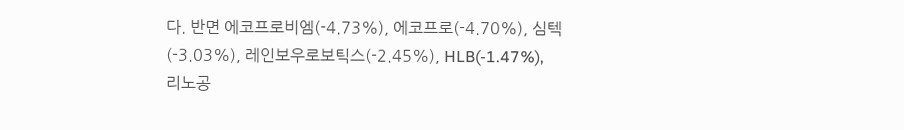다. 반면 에코프로비엠(-4.73%), 에코프로(-4.70%), 심텍(-3.03%), 레인보우로보틱스(-2.45%), HLB(-1.47%), 리노공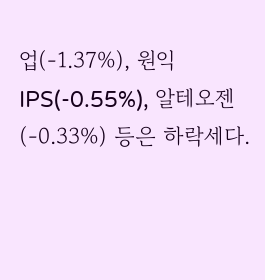업(-1.37%), 원익IPS(-0.55%), 알테오젠(-0.33%) 등은 하락세다.